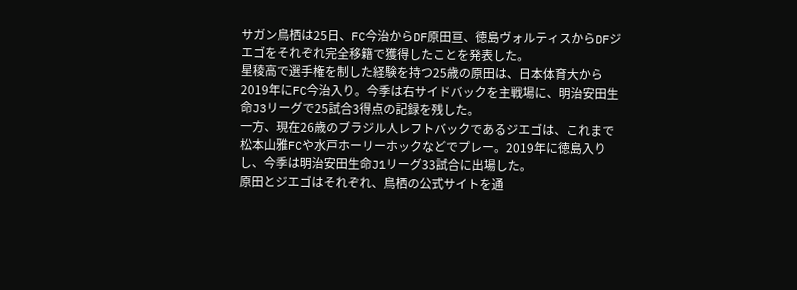サガン鳥栖は25日、FC今治からDF原田亘、徳島ヴォルティスからDFジエゴをそれぞれ完全移籍で獲得したことを発表した。
星稜高で選手権を制した経験を持つ25歳の原田は、日本体育大から2019年にFC今治入り。今季は右サイドバックを主戦場に、明治安田生命J3リーグで25試合3得点の記録を残した。
一方、現在26歳のブラジル人レフトバックであるジエゴは、これまで松本山雅FCや水戸ホーリーホックなどでプレー。2019年に徳島入りし、今季は明治安田生命J1リーグ33試合に出場した。
原田とジエゴはそれぞれ、鳥栖の公式サイトを通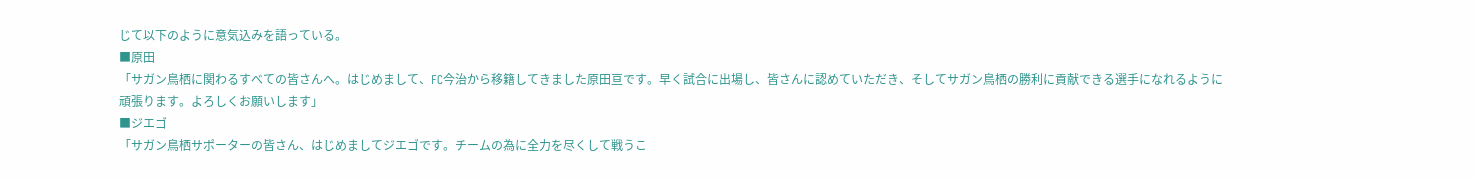じて以下のように意気込みを語っている。
■原田
「サガン鳥栖に関わるすべての皆さんへ。はじめまして、FC今治から移籍してきました原田亘です。早く試合に出場し、皆さんに認めていただき、そしてサガン鳥栖の勝利に貢献できる選手になれるように頑張ります。よろしくお願いします」
■ジエゴ
「サガン鳥栖サポーターの皆さん、はじめましてジエゴです。チームの為に全力を尽くして戦うこ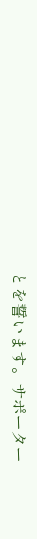とを誓います。サポーター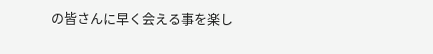の皆さんに早く会える事を楽し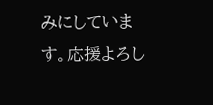みにしています。応援よろし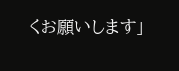くお願いします」